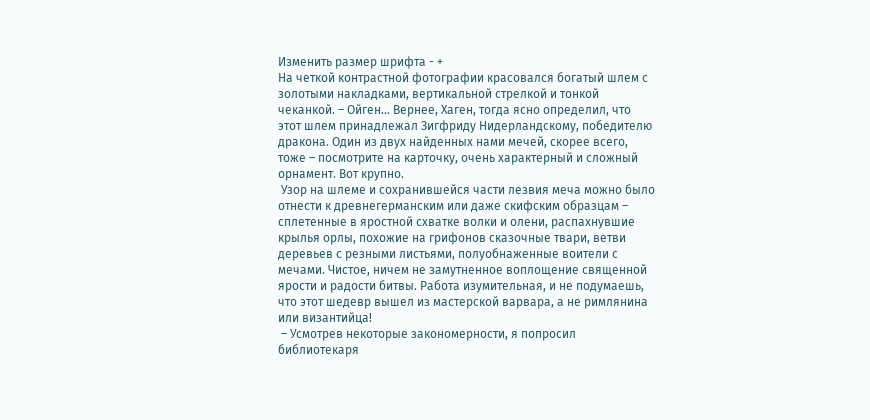Изменить размер шрифта - +
На четкой контрастной фотографии красовался богатый шлем с золотыми накладками, вертикальной стрелкой и тонкой чеканкой. – Ойген… Вернее, Хаген, тогда ясно определил, что этот шлем принадлежал Зигфриду Нидерландскому, победителю дракона. Один из двух найденных нами мечей, скорее всего, тоже – посмотрите на карточку, очень характерный и сложный орнамент. Вот крупно.
 Узор на шлеме и сохранившейся части лезвия меча можно было отнести к древнегерманским или даже скифским образцам – сплетенные в яростной схватке волки и олени, распахнувшие крылья орлы, похожие на грифонов сказочные твари, ветви деревьев с резными листьями, полуобнаженные воители с мечами. Чистое, ничем не замутненное воплощение священной ярости и радости битвы. Работа изумительная, и не подумаешь, что этот шедевр вышел из мастерской варвара, а не римлянина или византийца!
 – Усмотрев некоторые закономерности, я попросил библиотекаря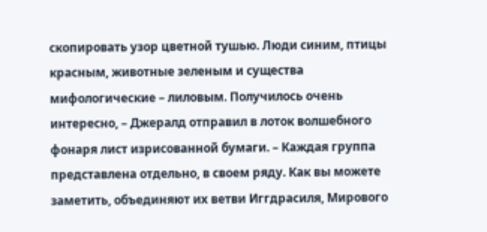скопировать узор цветной тушью. Люди синим, птицы красным, животные зеленым и существа мифологические – лиловым. Получилось очень интересно, – Джералд отправил в лоток волшебного фонаря лист изрисованной бумаги. – Каждая группа представлена отдельно, в своем ряду. Как вы можете заметить, объединяют их ветви Иггдрасиля, Мирового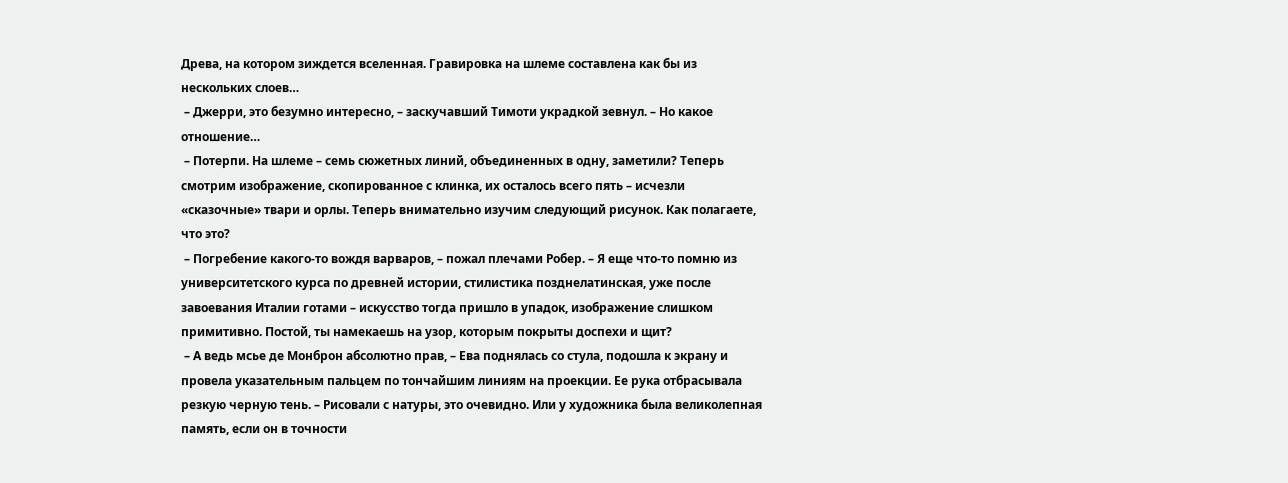Древа, на котором зиждется вселенная. Гравировка на шлеме составлена как бы из нескольких слоев…
 – Джерри, это безумно интересно, – заскучавший Тимоти украдкой зевнул. – Но какое отношение…
 – Потерпи. На шлеме – семь сюжетных линий, объединенных в одну, заметили? Теперь смотрим изображение, скопированное с клинка, их осталось всего пять – исчезли «сказочные» твари и орлы. Теперь внимательно изучим следующий рисунок. Как полагаете, что это?
 – Погребение какого-то вождя варваров, – пожал плечами Робер. – Я еще что-то помню из университетского курса по древней истории, стилистика позднелатинская, уже после завоевания Италии готами – искусство тогда пришло в упадок, изображение слишком примитивно. Постой, ты намекаешь на узор, которым покрыты доспехи и щит?
 – А ведь мсье де Монброн абсолютно прав, – Ева поднялась со стула, подошла к экрану и провела указательным пальцем по тончайшим линиям на проекции. Ее рука отбрасывала резкую черную тень. – Рисовали с натуры, это очевидно. Или у художника была великолепная память, если он в точности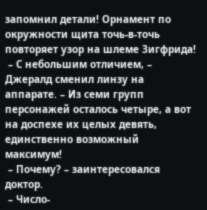запомнил детали! Орнамент по окружности щита точь-в-точь повторяет узор на шлеме Зигфрида!
 – С небольшим отличием, – Джералд сменил линзу на аппарате. – Из семи групп персонажей осталось четыре, а вот на доспехе их целых девять, единственно возможный максимум!
 – Почему? – заинтересовался доктор.
 – Число-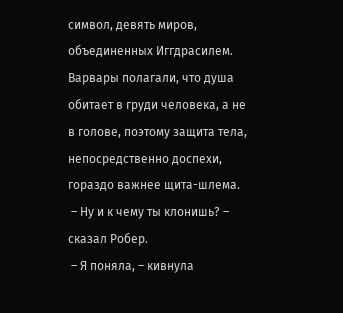символ, девять миров, объединенных Иггдрасилем. Варвары полагали, что душа обитает в груди человека, а не в голове, поэтому защита тела, непосредственно доспехи, гораздо важнее щита-шлема.
 – Ну и к чему ты клонишь? – сказал Робер.
 – Я поняла, – кивнула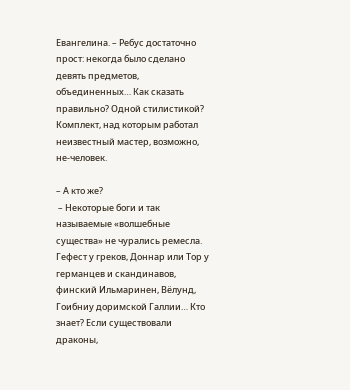Евангелина. – Ребус достаточно прост: некогда было сделано девять предметов, объединенных… Как сказать правильно? Одной стилистикой? Комплект, над которым работал неизвестный мастер, возможно, не-человек.

– А кто же?
 – Некоторые боги и так называемые «волшебные существа» не чурались ремесла. Гефест у греков, Доннар или Тор у германцев и скандинавов, финский Ильмаринен, Вёлунд, Гоибниу доримской Галлии… Кто знает? Если существовали драконы,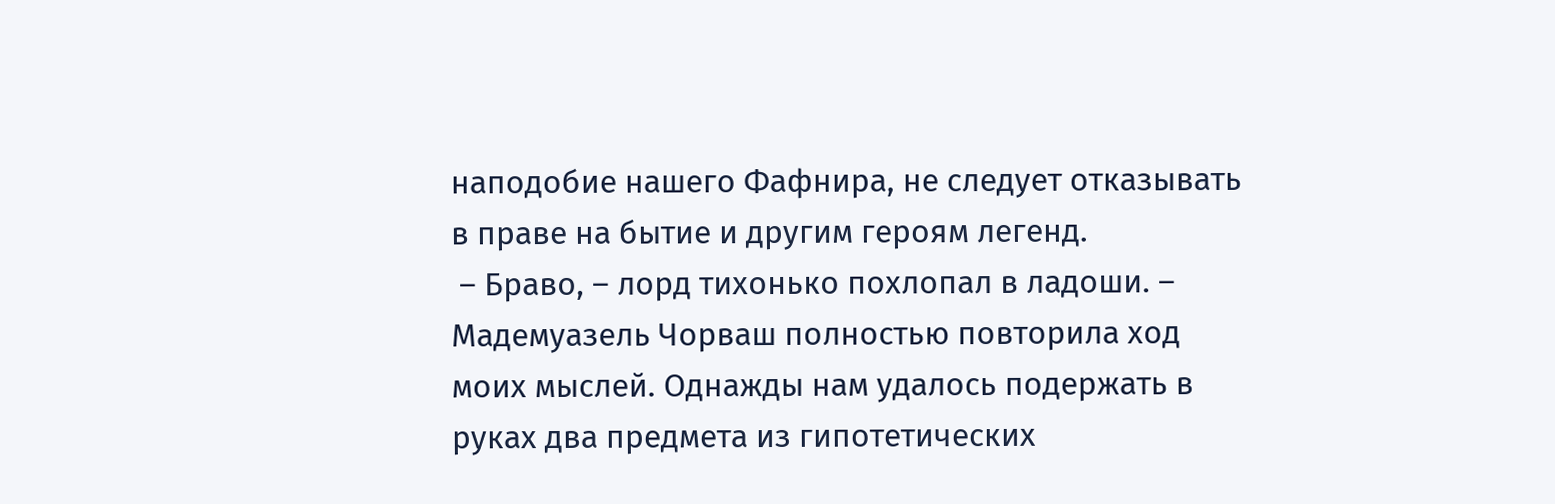наподобие нашего Фафнира, не следует отказывать в праве на бытие и другим героям легенд.
 – Браво, – лорд тихонько похлопал в ладоши. – Мадемуазель Чорваш полностью повторила ход моих мыслей. Однажды нам удалось подержать в руках два предмета из гипотетических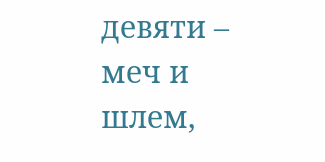девяти – меч и шлем,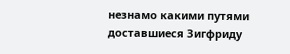незнамо какими путями доставшиеся Зигфриду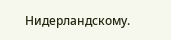Нидерландскому.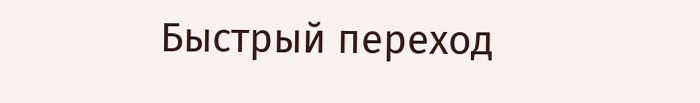Быстрый переход